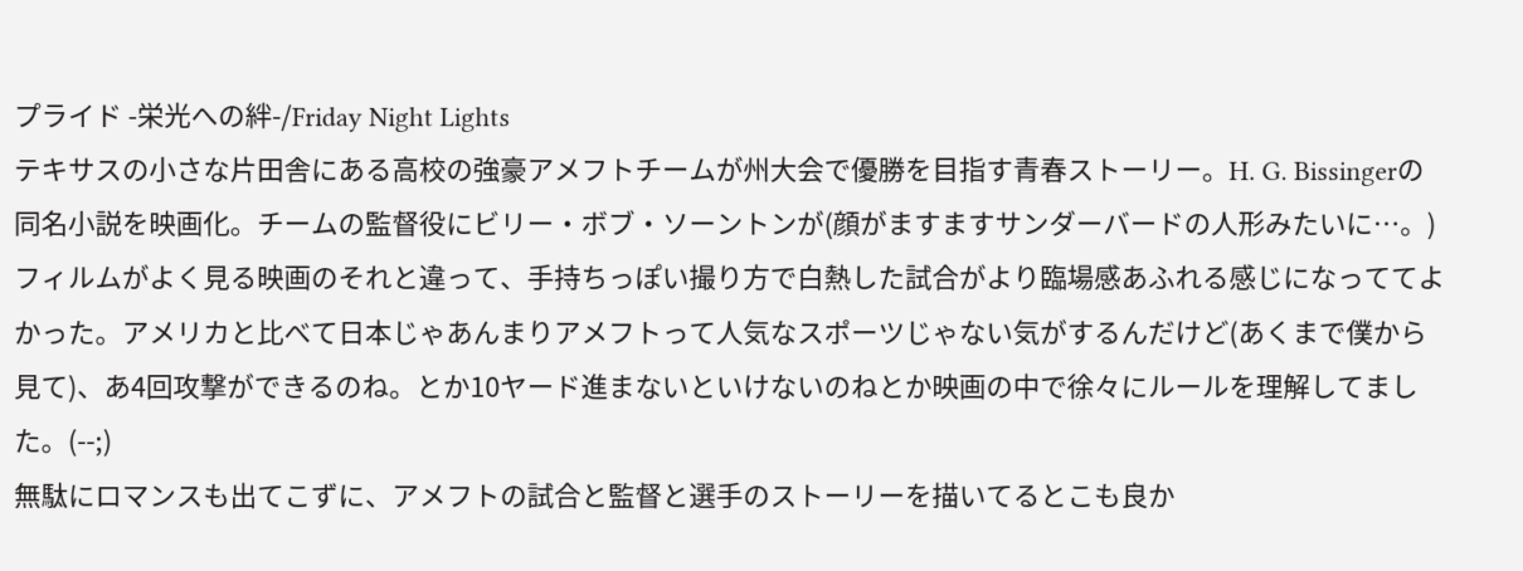プライド -栄光への絆-/Friday Night Lights
テキサスの小さな片田舎にある高校の強豪アメフトチームが州大会で優勝を目指す青春ストーリー。H. G. Bissingerの同名小説を映画化。チームの監督役にビリー・ボブ・ソーントンが(顔がますますサンダーバードの人形みたいに…。)
フィルムがよく見る映画のそれと違って、手持ちっぽい撮り方で白熱した試合がより臨場感あふれる感じになっててよかった。アメリカと比べて日本じゃあんまりアメフトって人気なスポーツじゃない気がするんだけど(あくまで僕から見て)、あ4回攻撃ができるのね。とか10ヤード進まないといけないのねとか映画の中で徐々にルールを理解してました。(--;)
無駄にロマンスも出てこずに、アメフトの試合と監督と選手のストーリーを描いてるとこも良か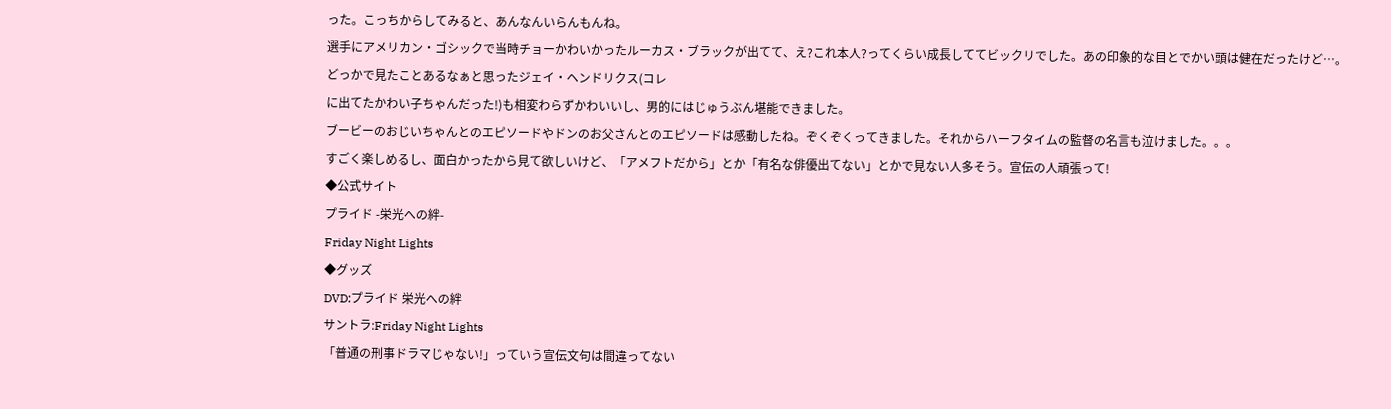った。こっちからしてみると、あんなんいらんもんね。
選手にアメリカン・ゴシックで当時チョーかわいかったルーカス・ブラックが出てて、え?これ本人?ってくらい成長しててビックリでした。あの印象的な目とでかい頭は健在だったけど…。どっかで見たことあるなぁと思ったジェイ・ヘンドリクス(コレ
に出てたかわい子ちゃんだった!)も相変わらずかわいいし、男的にはじゅうぶん堪能できました。
ブービーのおじいちゃんとのエピソードやドンのお父さんとのエピソードは感動したね。ぞくぞくってきました。それからハーフタイムの監督の名言も泣けました。。。
すごく楽しめるし、面白かったから見て欲しいけど、「アメフトだから」とか「有名な俳優出てない」とかで見ない人多そう。宣伝の人頑張って!
◆公式サイト
プライド -栄光への絆-
Friday Night Lights
◆グッズ
DVD:プライド 栄光への絆
サントラ:Friday Night Lights
「普通の刑事ドラマじゃない!」っていう宣伝文句は間違ってない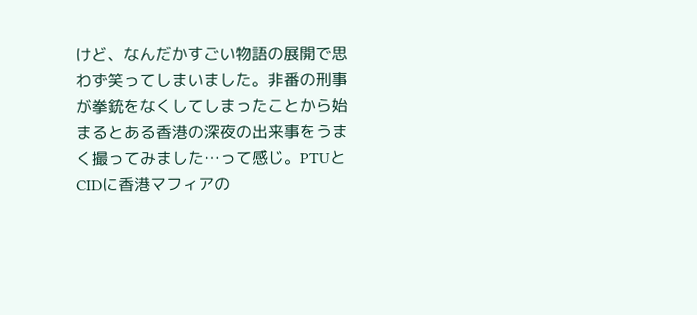けど、なんだかすごい物語の展開で思わず笑ってしまいました。非番の刑事が拳銃をなくしてしまったことから始まるとある香港の深夜の出来事をうまく撮ってみました…って感じ。PTUとCIDに香港マフィアの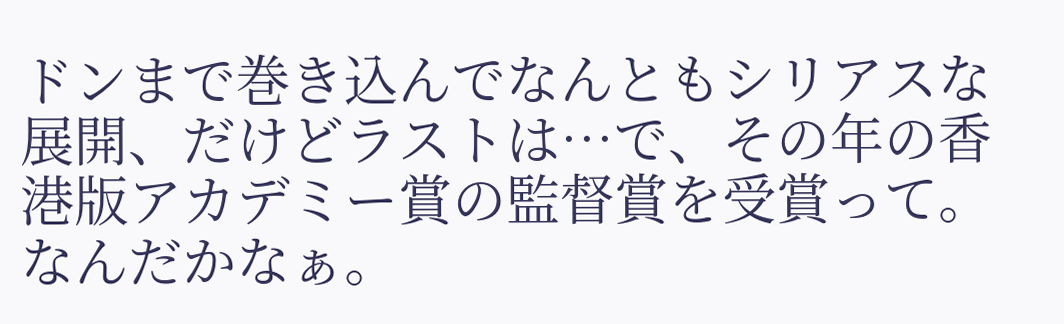ドンまで巻き込んでなんともシリアスな展開、だけどラストは…で、その年の香港版アカデミー賞の監督賞を受賞って。なんだかなぁ。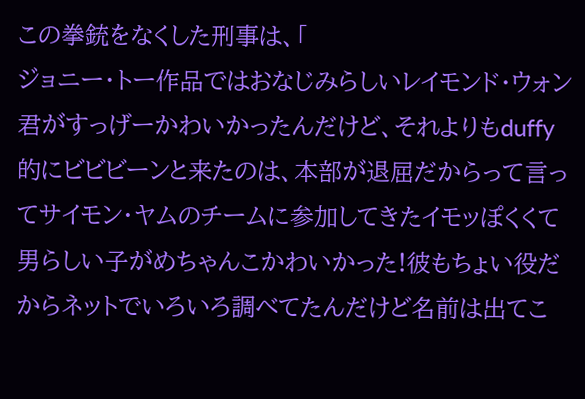この拳銃をなくした刑事は、「
ジョニー・トー作品ではおなじみらしいレイモンド・ウォン君がすっげーかわいかったんだけど、それよりもduffy的にビビビーンと来たのは、本部が退屈だからって言ってサイモン・ヤムのチームに参加してきたイモッぽくくて男らしい子がめちゃんこかわいかった!彼もちょい役だからネットでいろいろ調べてたんだけど名前は出てこ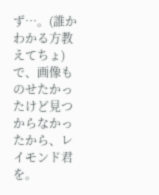ず…。(誰かわかる方教えてちょ)で、画像ものせたかったけど見つからなかったから、レイモンド君を。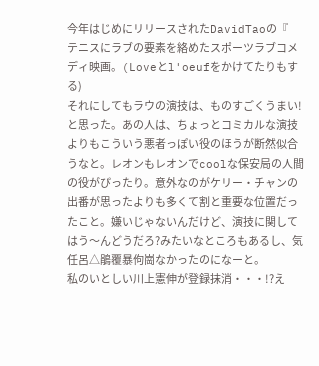今年はじめにリリースされたDavidTaoの『
テニスにラブの要素を絡めたスポーツラブコメディ映画。(Loveとl'oeufをかけてたりもする)
それにしてもラウの演技は、ものすごくうまい!と思った。あの人は、ちょっとコミカルな演技よりもこういう悪者っぽい役のほうが断然似合うなと。レオンもレオンでcoolな保安局の人間の役がぴったり。意外なのがケリー・チャンの出番が思ったよりも多くて割と重要な位置だったこと。嫌いじゃないんだけど、演技に関してはう〜んどうだろ?みたいなところもあるし、気任呂△鵑覆暴佝崗なかったのになーと。
私のいとしい川上憲伸が登録抹消・・・!?え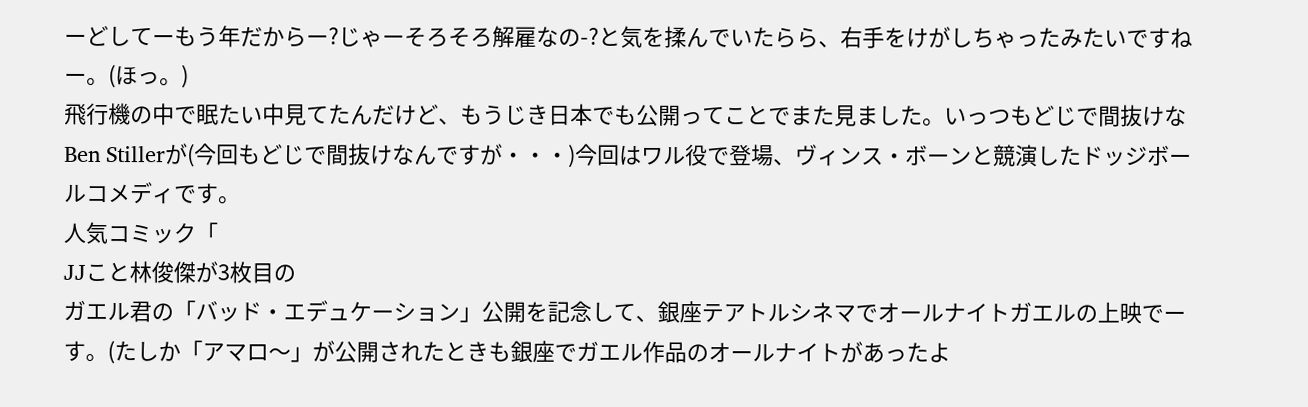ーどしてーもう年だからー?じゃーそろそろ解雇なの-?と気を揉んでいたらら、右手をけがしちゃったみたいですねー。(ほっ。)
飛行機の中で眠たい中見てたんだけど、もうじき日本でも公開ってことでまた見ました。いっつもどじで間抜けなBen Stillerが(今回もどじで間抜けなんですが・・・)今回はワル役で登場、ヴィンス・ボーンと競演したドッジボールコメディです。
人気コミック「
JJこと林俊傑が3枚目の
ガエル君の「バッド・エデュケーション」公開を記念して、銀座テアトルシネマでオールナイトガエルの上映でーす。(たしか「アマロ〜」が公開されたときも銀座でガエル作品のオールナイトがあったよ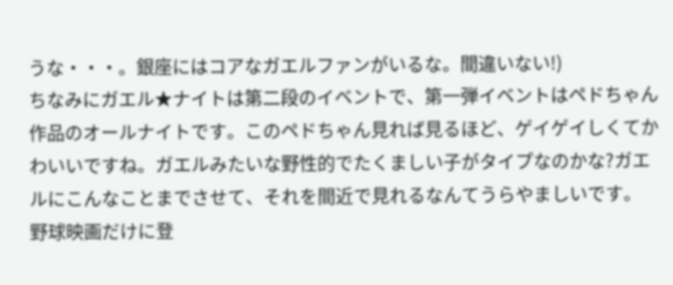うな・・・。銀座にはコアなガエルファンがいるな。間違いない!)
ちなみにガエル★ナイトは第二段のイベントで、第一弾イベントはペドちゃん作品のオールナイトです。このペドちゃん見れば見るほど、ゲイゲイしくてかわいいですね。ガエルみたいな野性的でたくましい子がタイプなのかな?ガエルにこんなことまでさせて、それを間近で見れるなんてうらやましいです。
野球映画だけに登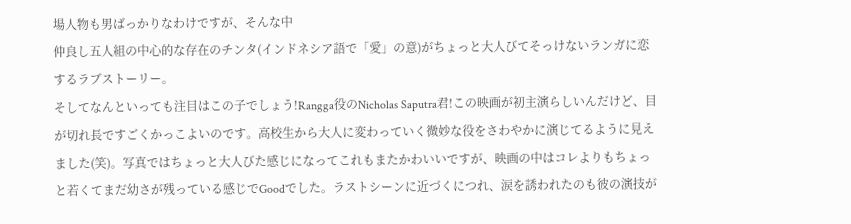場人物も男ばっかりなわけですが、そんな中
仲良し五人組の中心的な存在のチンタ(インドネシア語で「愛」の意)がちょっと大人びてそっけないランガに恋するラブストーリー。
そしてなんといっても注目はこの子でしょう!Rangga役のNicholas Saputra君!この映画が初主演らしいんだけど、目が切れ長ですごくかっこよいのです。高校生から大人に変わっていく微妙な役をさわやかに演じてるように見えました(笑)。写真ではちょっと大人びた感じになってこれもまたかわいいですが、映画の中はコレよりもちょっと若くてまだ幼さが残っている感じでGoodでした。ラストシーンに近づくにつれ、涙を誘われたのも彼の演技が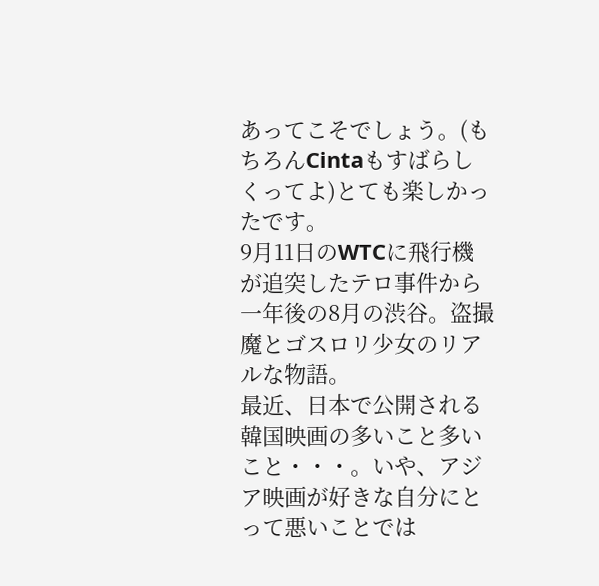あってこそでしょう。(もちろんCintaもすばらしくってよ)とても楽しかったです。
9月11日のWTCに飛行機が追突したテロ事件から一年後の8月の渋谷。盗撮魔とゴスロリ少女のリアルな物語。
最近、日本で公開される韓国映画の多いこと多いこと・・・。いや、アジア映画が好きな自分にとって悪いことでは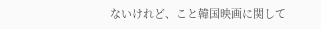ないけれど、こと韓国映画に関して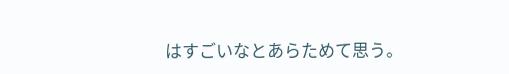はすごいなとあらためて思う。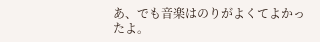あ、でも音楽はのりがよくてよかったよ。